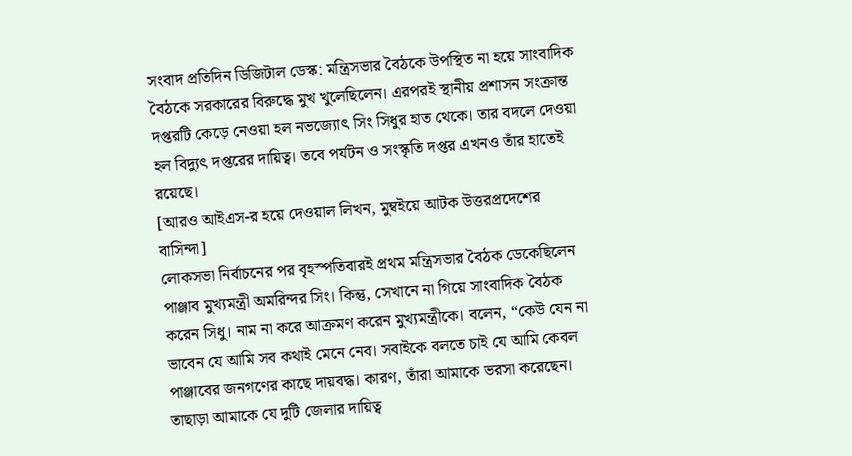সংবাদ প্রতিদিন ডিজিটাল ডেস্ক: মন্ত্রিসভার বৈঠকে উপস্থিত না হয়ে সাংবাদিক বৈঠকে সরকারের বিরুদ্ধে মুখ খুলেছিলেন। এরপরই স্থানীয় প্রশাসন সংক্রান্ত দপ্তরটি কেড়ে নেওয়া হল নভজ্যোৎ সিং সিধুর হাত থেকে। তার বদলে দেওয়া হল বিদ্যুৎ দপ্তরের দায়িত্ব। তবে পর্যটন ও সংস্কৃতি দপ্তর এখনও তাঁর হাতেই রয়েছে।
[আরও আইএস-র হয়ে দেওয়াল লিখন, মুম্বইয়ে আটক উত্তরপ্রদেশের বাসিন্দা]
লোকসভা নির্বাচনের পর বৃহস্পতিবারই প্রথম মন্ত্রিসভার বৈঠক ডেকেছিলেন পাঞ্জাব মুখ্যমন্ত্রী অমরিন্দর সিং। কিন্তু, সেখানে না গিয়ে সাংবাদিক বৈঠক করেন সিধু। নাম না করে আক্রমণ করেন মুখ্যমন্ত্রীকে। বলেন, “কেউ যেন না ভাবেন যে আমি সব কথাই মেনে নেব। সবাইকে বলতে চাই যে আমি কেবল পাঞ্জাবের জনগণের কাছে দায়বদ্ধ। কারণ, তাঁরা আমাকে ভরসা করেছেন। তাছাড়া আমাকে যে দুটি জেলার দায়িত্ব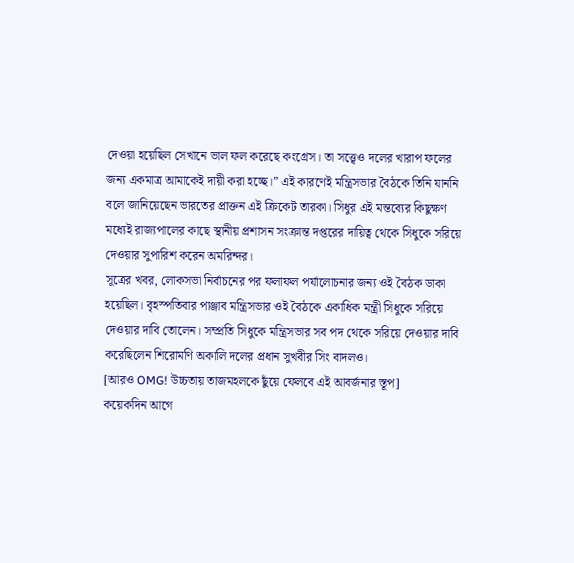দেওয়া হয়েছিল সেখানে ভাল ফল করেছে কংগ্রেস। তা সত্ত্বেও দলের খারাপ ফলের জন্য একমাত্র আমাকেই দায়ী করা হচ্ছে।” এই কারণেই মন্ত্রিসভার বৈঠকে তিনি যাননি বলে জানিয়েছেন ভারতের প্রাক্তন এই ক্রিকেট তারকা। সিধুর এই মন্তব্যের কিছুক্ষণ মধ্যেই রাজ্যপালের কাছে স্থানীয় প্রশাসন সংক্রান্ত দপ্তরের দায়িত্ব থেকে সিধুকে সরিয়ে দেওয়ার সুপারিশ করেন অমরিন্দর।
সূত্রের খবর, লোকসভা নির্বাচনের পর ফলাফল পর্যালোচনার জন্য ওই বৈঠক ডাকা হয়েছিল। বৃহস্পতিবার পাঞ্জাব মন্ত্রিসভার ওই বৈঠকে একাধিক মন্ত্রী সিধুকে সরিয়ে দেওয়ার দাবি তোলেন। সম্প্রতি সিধুকে মন্ত্রিসভার সব পদ থেকে সরিয়ে দেওয়ার দাবি করেছিলেন শিরোমণি অকালি দলের প্রধান সুখবীর সিং বাদলও।
[আরও OMG! উচ্চতায় তাজমহলকে ছুঁয়ে ফেলবে এই আবর্জনার স্তূপ]
কয়েকদিন আগে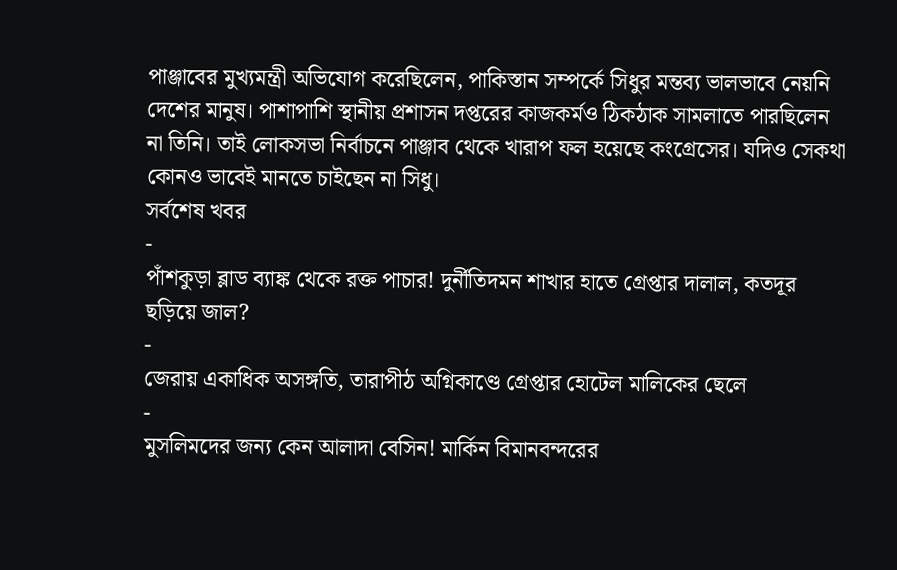পাঞ্জাবের মুখ্যমন্ত্রী অভিযোগ করেছিলেন, পাকিস্তান সম্পর্কে সিধুর মন্তব্য ভালভাবে নেয়নি দেশের মানুষ। পাশাপাশি স্থানীয় প্রশাসন দপ্তরের কাজকর্মও ঠিকঠাক সামলাতে পারছিলেন না তিনি। তাই লোকসভা নির্বাচনে পাঞ্জাব থেকে খারাপ ফল হয়েছে কংগ্রেসের। যদিও সেকথা কোনও ভাবেই মানতে চাইছেন না সিধু।
সর্বশেষ খবর
-
পাঁশকুড়া ব্লাড ব্যাঙ্ক থেকে রক্ত পাচার! দুর্নীতিদমন শাখার হাতে গ্রেপ্তার দালাল, কতদূর ছড়িয়ে জাল?
-
জেরায় একাধিক অসঙ্গতি, তারাপীঠ অগ্নিকাণ্ডে গ্রেপ্তার হোটেল মালিকের ছেলে
-
মুসলিমদের জন্য কেন আলাদা বেসিন! মার্কিন বিমানবন্দরের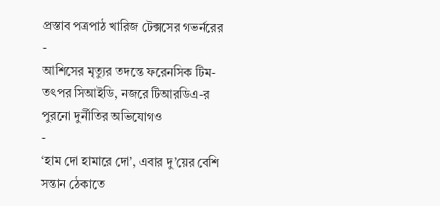প্রস্তাব পত্রপাঠ খারিজ টেক্সসের গভর্নরের
-
আশিসের মৃত্যুর তদন্তে ফরেনসিক টিম-তৎপর সিআইডি, নজরে টিআরডিএ-র পুরনো দুর্নীতির অভিযোগও
-
‘হাম দো হামারে দো’, এবার দু’য়ের বেশি সন্তান ঠেকাতে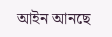আইন আনছে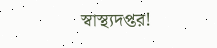স্বাস্থ্যদপ্তর!